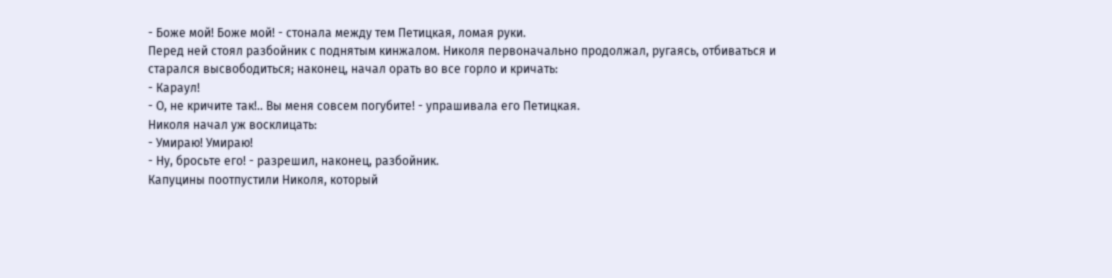- Боже мой! Боже мой! - стонала между тем Петицкая, ломая руки.
Перед ней стоял разбойник с поднятым кинжалом. Николя первоначально продолжал, ругаясь, отбиваться и старался высвободиться; наконец, начал орать во все горло и кричать:
- Караул!
- О, не кричите так!.. Вы меня совсем погубите! - упрашивала его Петицкая.
Николя начал уж восклицать:
- Умираю! Умираю!
- Ну, бросьте его! - разрешил, наконец, разбойник.
Капуцины поотпустили Николя, который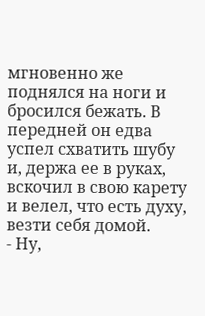мгновенно же поднялся на ноги и бросился бежать. В передней он едва успел схватить шубу и, держа ее в руках, вскочил в свою карету и велел, что есть духу, везти себя домой.
- Ну,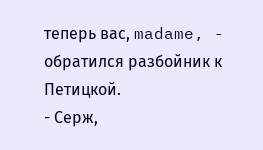теперь вас, madame, - обратился разбойник к Петицкой.
- Серж,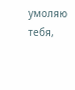умоляю тебя,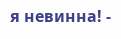я невинна! -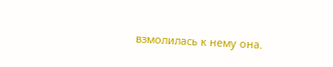взмолилась к нему она.